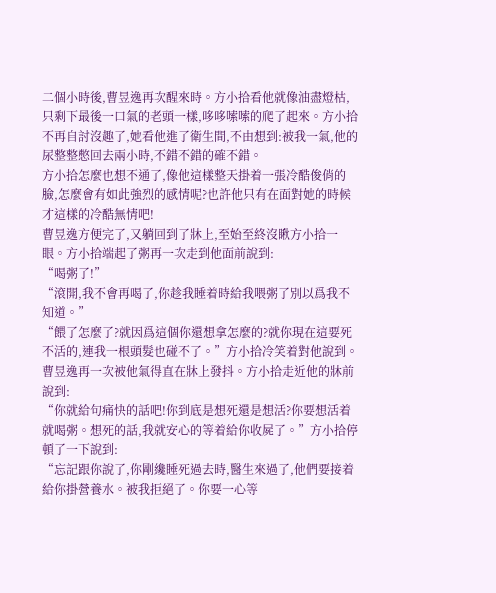二個小時後,曹昱逸再次醒來時。方小拾看他就像油盡燈枯,只剩下最後一口氣的老頭一樣,哆哆嗦嗦的爬了起來。方小拾不再自討沒趣了,她看他進了衛生間,不由想到:被我一氣,他的尿整整憋回去兩小時,不錯不錯的確不錯。
方小拾怎麼也想不通了,像他這樣整天掛着一張冷酷俊俏的臉,怎麼會有如此強烈的感情呢?也許他只有在面對她的時候才這樣的冷酷無情吧!
曹昱逸方便完了,又躺回到了牀上,至始至終沒瞅方小拾一眼。方小拾端起了粥再一次走到他面前說到:
“喝粥了!”
“滾開,我不會再喝了,你趁我睡着時給我喂粥了別以爲我不知道。”
“餵了怎麼了?就因爲這個你還想拿怎麼的?就你現在這要死不活的,連我一根頭髮也碰不了。”方小拾冷笑着對他說到。曹昱逸再一次被他氣得直在牀上發抖。方小拾走近他的牀前說到:
“你就給句痛快的話吧!你到底是想死還是想活?你要想活着就喝粥。想死的話,我就安心的等着給你收屍了。”方小拾停頓了一下說到:
“忘記跟你說了,你剛纔睡死過去時,醫生來過了,他們要接着給你掛營養水。被我拒絕了。你要一心等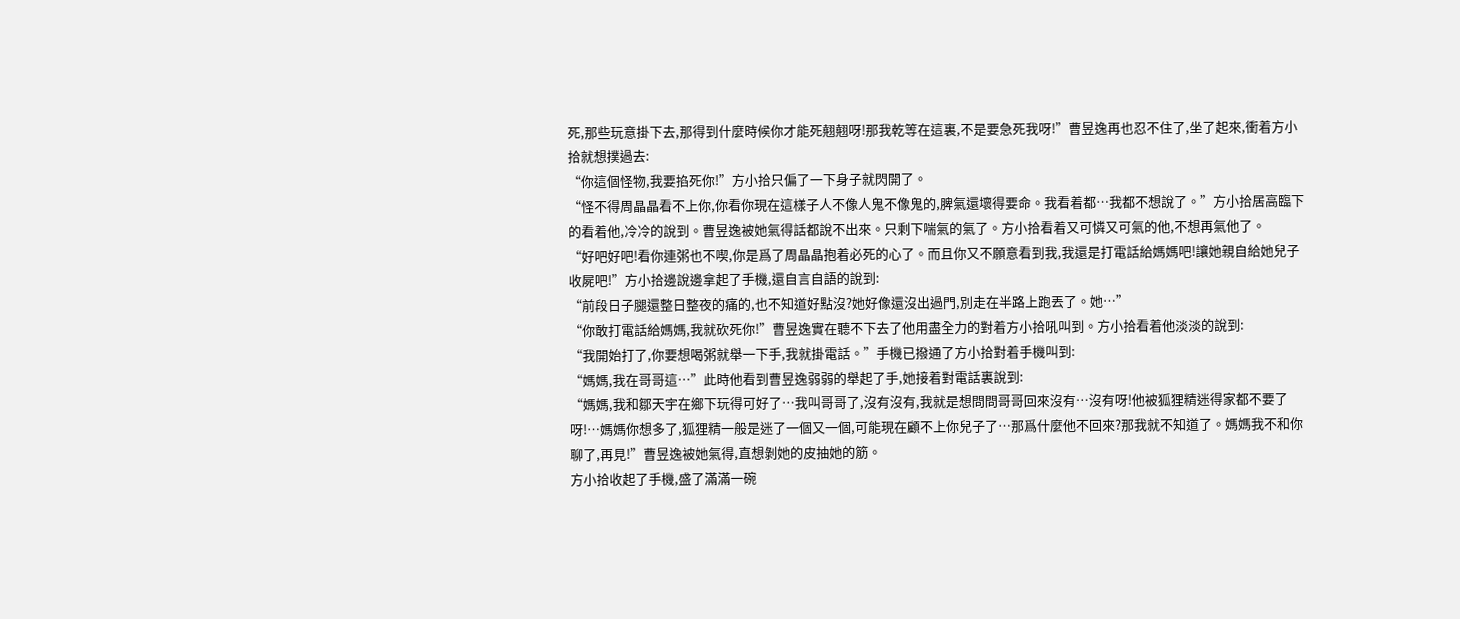死,那些玩意掛下去,那得到什麼時候你才能死翹翹呀!那我乾等在這裏,不是要急死我呀!”曹昱逸再也忍不住了,坐了起來,衝着方小拾就想撲過去:
“你這個怪物,我要掐死你!”方小拾只偏了一下身子就閃開了。
“怪不得周晶晶看不上你,你看你現在這樣子人不像人鬼不像鬼的,脾氣還壞得要命。我看着都…我都不想說了。”方小拾居高臨下的看着他,冷冷的說到。曹昱逸被她氣得話都說不出來。只剩下喘氣的氣了。方小拾看着又可憐又可氣的他,不想再氣他了。
“好吧好吧!看你連粥也不喫,你是爲了周晶晶抱着必死的心了。而且你又不願意看到我,我還是打電話給媽媽吧!讓她親自給她兒子收屍吧!”方小拾邊說邊拿起了手機,還自言自語的說到:
“前段日子腿還整日整夜的痛的,也不知道好點沒?她好像還沒出過門,別走在半路上跑丟了。她…”
“你敢打電話給媽媽,我就砍死你!”曹昱逸實在聽不下去了他用盡全力的對着方小拾吼叫到。方小拾看着他淡淡的說到:
“我開始打了,你要想喝粥就舉一下手,我就掛電話。”手機已撥通了方小拾對着手機叫到:
“媽媽,我在哥哥這…”此時他看到曹昱逸弱弱的舉起了手,她接着對電話裏說到:
“媽媽,我和鄒天宇在鄉下玩得可好了…我叫哥哥了,沒有沒有,我就是想問問哥哥回來沒有…沒有呀!他被狐狸精迷得家都不要了呀!…媽媽你想多了,狐狸精一般是迷了一個又一個,可能現在顧不上你兒子了…那爲什麼他不回來?那我就不知道了。媽媽我不和你聊了,再見!”曹昱逸被她氣得,直想剝她的皮抽她的筋。
方小拾收起了手機,盛了滿滿一碗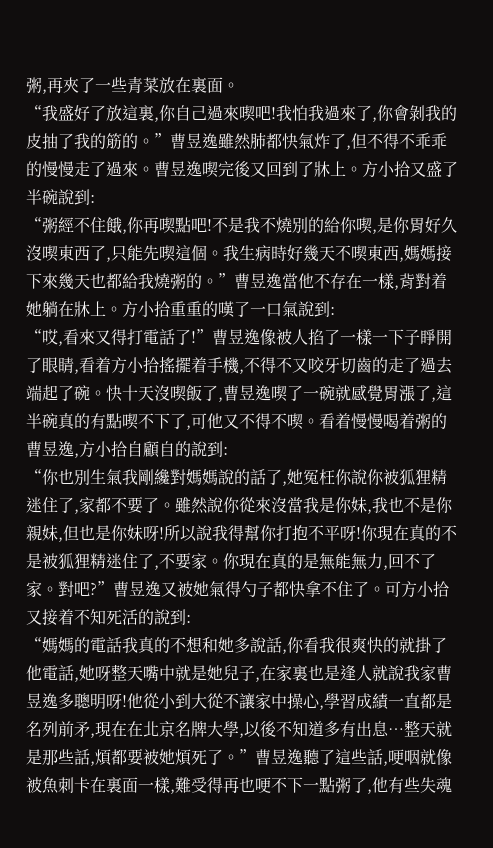粥,再夾了一些青菜放在裏面。
“我盛好了放這裏,你自己過來喫吧!我怕我過來了,你會剝我的皮抽了我的筋的。”曹昱逸雖然肺都快氣炸了,但不得不乖乖的慢慢走了過來。曹昱逸喫完後又回到了牀上。方小拾又盛了半碗說到:
“粥經不住餓,你再喫點吧!不是我不燒別的給你喫,是你胃好久沒喫東西了,只能先喫這個。我生病時好幾天不喫東西,媽媽接下來幾天也都給我燒粥的。”曹昱逸當他不存在一樣,背對着她躺在牀上。方小拾重重的嘆了一口氣說到:
“哎,看來又得打電話了!”曹昱逸像被人掐了一樣一下子睜開了眼睛,看着方小拾搖擺着手機,不得不又咬牙切齒的走了過去端起了碗。快十天沒喫飯了,曹昱逸喫了一碗就感覺胃漲了,這半碗真的有點喫不下了,可他又不得不喫。看着慢慢喝着粥的曹昱逸,方小拾自顧自的說到:
“你也別生氣我剛纔對媽媽說的話了,她冤枉你說你被狐狸精迷住了,家都不要了。雖然說你從來沒當我是你妹,我也不是你親妹,但也是你妹呀!所以說我得幫你打抱不平呀!你現在真的不是被狐狸精迷住了,不要家。你現在真的是無能無力,回不了家。對吧?”曹昱逸又被她氣得勺子都快拿不住了。可方小拾又接着不知死活的說到:
“媽媽的電話我真的不想和她多說話,你看我很爽快的就掛了他電話,她呀整天嘴中就是她兒子,在家裏也是逢人就說我家曹昱逸多聰明呀!他從小到大從不讓家中操心,學習成績一直都是名列前矛,現在在北京名牌大學,以後不知道多有出息…整天就是那些話,煩都要被她煩死了。”曹昱逸聽了這些話,哽咽就像被魚刺卡在裏面一樣,難受得再也哽不下一點粥了,他有些失魂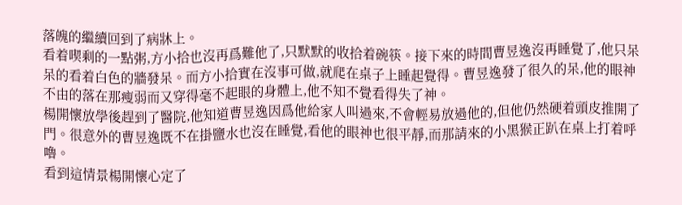落魄的繼續回到了病牀上。
看着喫剩的一點粥,方小拾也沒再爲難他了,只默默的收拾着碗筷。接下來的時間曹昱逸沒再睡覺了,他只呆呆的看着白色的牆發呆。而方小拾實在沒事可做,就爬在桌子上睡起覺得。曹昱逸發了很久的呆,他的眼神不由的落在那瘦弱而又穿得毫不起眼的身體上,他不知不覺看得失了神。
楊開懷放學後趕到了醫院,他知道曹昱逸因爲他給家人叫過來,不會輕易放過他的,但他仍然硬着頭皮推開了門。很意外的曹昱逸既不在掛鹽水也沒在睡覺,看他的眼神也很平靜,而那請來的小黑猴正趴在桌上打着呼嚕。
看到這情景楊開懷心定了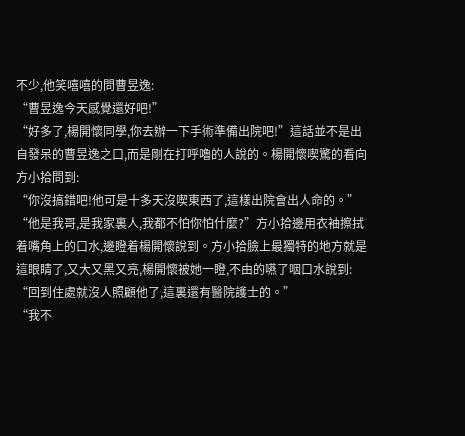不少,他笑嘻嘻的問曹昱逸:
“曹昱逸今天感覺還好吧!”
“好多了,楊開懷同學,你去辦一下手術準備出院吧!”這話並不是出自發呆的曹昱逸之口,而是剛在打呼嚕的人說的。楊開懷喫驚的看向方小拾問到:
“你沒搞錯吧!他可是十多天沒喫東西了,這樣出院會出人命的。”
“他是我哥,是我家裏人,我都不怕你怕什麼?”方小拾邊用衣袖擦拭着嘴角上的口水,邊瞪着楊開懷說到。方小拾臉上最獨特的地方就是這眼睛了,又大又黑又亮,楊開懷被她一瞪,不由的嚥了咽口水說到:
“回到住處就沒人照顧他了,這裏還有醫院護士的。”
“我不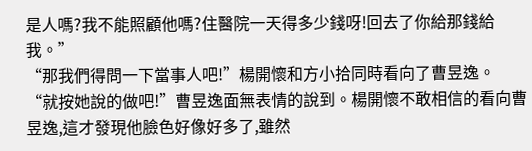是人嗎?我不能照顧他嗎?住醫院一天得多少錢呀!回去了你給那錢給我。”
“那我們得問一下當事人吧!”楊開懷和方小拾同時看向了曹昱逸。
“就按她說的做吧!”曹昱逸面無表情的說到。楊開懷不敢相信的看向曹昱逸,這才發現他臉色好像好多了,雖然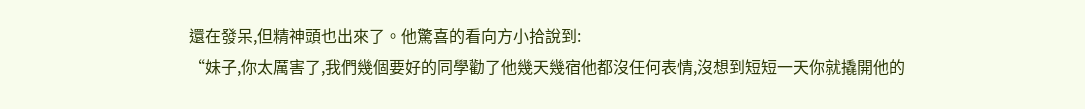還在發呆,但精神頭也出來了。他驚喜的看向方小拾說到:
“妹子,你太厲害了,我們幾個要好的同學勸了他幾天幾宿他都沒任何表情,沒想到短短一天你就撬開他的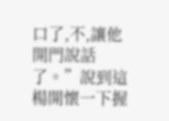口了,不,讓他開門說話了。”說到這楊開懷一下握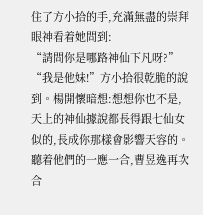住了方小拾的手,充滿無盡的崇拜眼神看着她問到:
“請問你是哪路神仙下凡呀?”
“我是他妹!”方小拾很乾脆的說到。楊開懷暗想:想想你也不是,天上的神仙據說都長得跟七仙女似的,長成你那樣會影響天容的。聽着他們的一應一合,曹昱逸再次合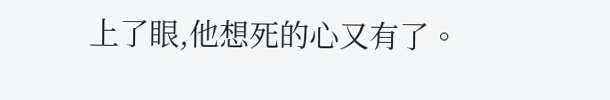上了眼,他想死的心又有了。